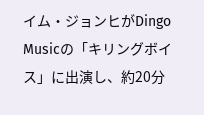イム・ジョンヒがDingo Musicの「キリングボイス」に出演し、約20分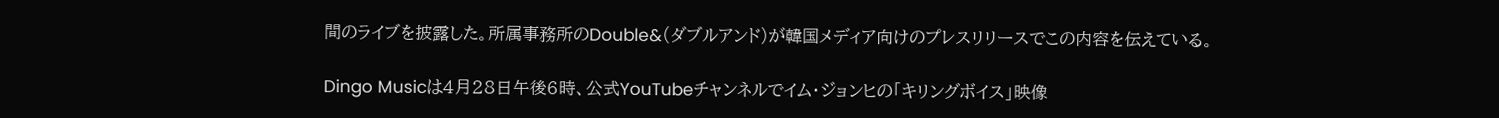間のライブを披露した。所属事務所のDouble&(ダブルアンド)が韓国メディア向けのプレスリリースでこの内容を伝えている。

Dingo Musicは4月28日午後6時、公式YouTubeチャンネルでイム・ジョンヒの「キリングボイス」映像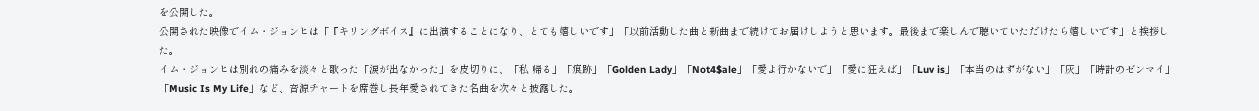を公開した。
公開された映像でイム・ジョンヒは「『キリングボイス』に出演することになり、とても嬉しいです」「以前活動した曲と新曲まで続けてお届けしようと思います。最後まで楽しんで聴いていただけたら嬉しいです」と挨拶した。
イム・ジョンヒは別れの痛みを淡々と歌った「涙が出なかった」を皮切りに、「私 帰る」「痕跡」「Golden Lady」「Not4$ale」「愛よ行かないで」「愛に狂えば」「Luv is」「本当のはずがない」「灰」「時計のゼンマイ」「Music Is My Life」など、音源チャートを席巻し長年愛されてきた名曲を次々と披露した。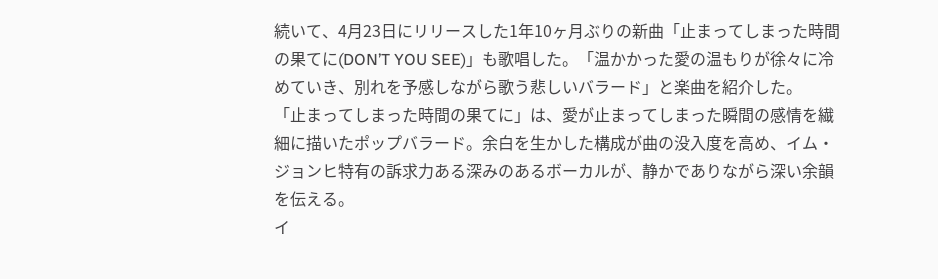続いて、4月23日にリリースした1年10ヶ月ぶりの新曲「止まってしまった時間の果てに(DON’T YOU SEE)」も歌唱した。「温かかった愛の温もりが徐々に冷めていき、別れを予感しながら歌う悲しいバラード」と楽曲を紹介した。
「止まってしまった時間の果てに」は、愛が止まってしまった瞬間の感情を繊細に描いたポップバラード。余白を生かした構成が曲の没入度を高め、イム・ジョンヒ特有の訴求力ある深みのあるボーカルが、静かでありながら深い余韻を伝える。
イ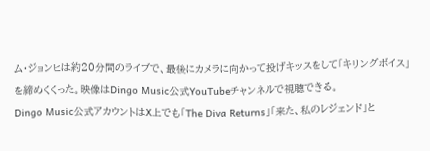ム・ジョンヒは約20分間のライブで、最後にカメラに向かって投げキッスをして「キリングボイス」を締めくくった。映像はDingo Music公式YouTubeチャンネルで視聴できる。
Dingo Music公式アカウントはX上でも「The Diva Returns」「来た、私のレジェンド」と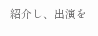紹介し、出演を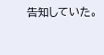告知していた。